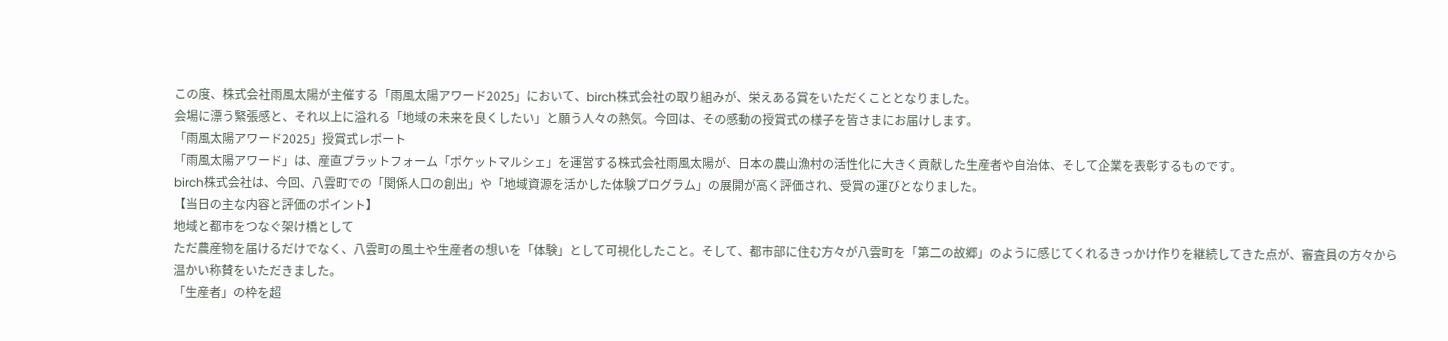この度、株式会社雨風太陽が主催する「雨風太陽アワード2025」において、birch株式会社の取り組みが、栄えある賞をいただくこととなりました。
会場に漂う緊張感と、それ以上に溢れる「地域の未来を良くしたい」と願う人々の熱気。今回は、その感動の授賞式の様子を皆さまにお届けします。
「雨風太陽アワード2025」授賞式レポート
「雨風太陽アワード」は、産直プラットフォーム「ポケットマルシェ」を運営する株式会社雨風太陽が、日本の農山漁村の活性化に大きく貢献した生産者や自治体、そして企業を表彰するものです。
birch株式会社は、今回、八雲町での「関係人口の創出」や「地域資源を活かした体験プログラム」の展開が高く評価され、受賞の運びとなりました。
【当日の主な内容と評価のポイント】
地域と都市をつなぐ架け橋として
ただ農産物を届けるだけでなく、八雲町の風土や生産者の想いを「体験」として可視化したこと。そして、都市部に住む方々が八雲町を「第二の故郷」のように感じてくれるきっかけ作りを継続してきた点が、審査員の方々から温かい称賛をいただきました。
「生産者」の枠を超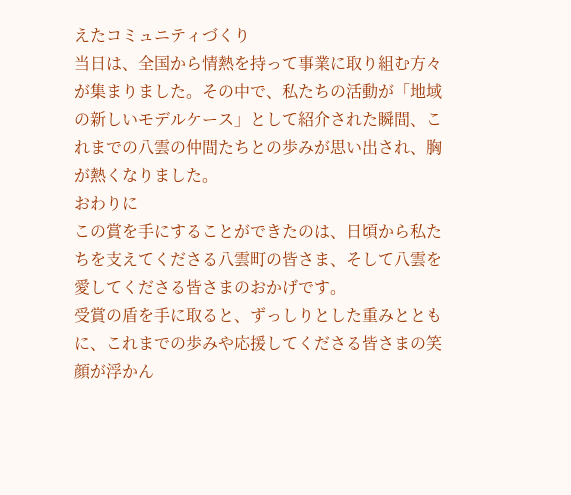えたコミュニティづくり
当日は、全国から情熱を持って事業に取り組む方々が集まりました。その中で、私たちの活動が「地域の新しいモデルケース」として紹介された瞬間、これまでの八雲の仲間たちとの歩みが思い出され、胸が熱くなりました。
おわりに
この賞を手にすることができたのは、日頃から私たちを支えてくださる八雲町の皆さま、そして八雲を愛してくださる皆さまのおかげです。
受賞の盾を手に取ると、ずっしりとした重みとともに、これまでの歩みや応援してくださる皆さまの笑顔が浮かん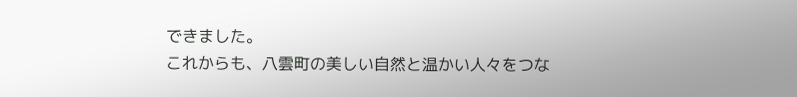できました。
これからも、八雲町の美しい自然と温かい人々をつな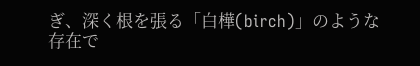ぎ、深く根を張る「白樺(birch)」のような存在で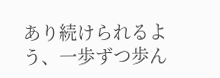あり続けられるよう、一歩ずつ歩ん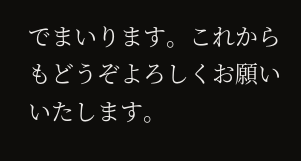でまいります。これからもどうぞよろしくお願いいたします。